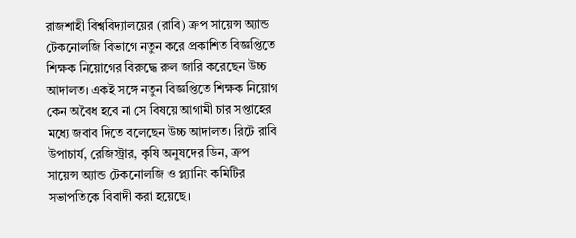রাজশাহী বিশ্ববিদ্যালয়ের (রাবি) ক্রপ সায়েন্স অ্যান্ড টেকনোলজি বিভাগে নতুন করে প্রকাশিত বিজ্ঞপ্তিতে শিক্ষক নিয়োগের বিরুদ্ধে রুল জারি করেছেন উচ্চ আদালত। একই সঙ্গে নতুন বিজ্ঞপ্তিতে শিক্ষক নিয়োগ কেন অবৈধ হবে না সে বিষয়ে আগামী চার সপ্তাহের মধ্যে জবাব দিতে বলেছেন উচ্চ আদালত। রিটে রাবি উপাচার্য, রেজিস্ট্রার, কৃষি অনুষদের ডিন, ক্রপ সায়েন্স অ্যান্ড টেকনোলজি ও প্ল্যানিং কমিটির সভাপতিকে বিবাদী করা হয়েছে।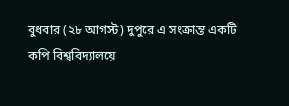বুধবার (২৮ আগস্ট) দুপুরে এ সংক্রান্ত একটি কপি বিশ্ববিদ্যালয়ে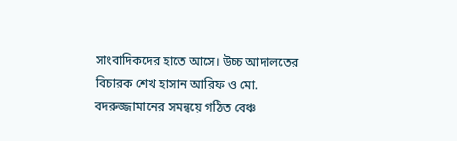সাংবাদিকদের হাতে আসে। উচ্চ আদালতের বিচারক শেখ হাসান আরিফ ও মো. বদরুজ্জামানের সমন্বয়ে গঠিত বেঞ্চ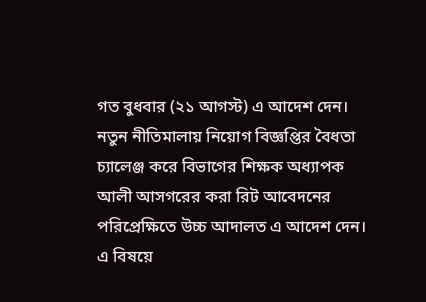গত বুধবার (২১ আগস্ট) এ আদেশ দেন। নতুন নীতিমালায় নিয়োগ বিজ্ঞপ্তির বৈধতা চ্যালেঞ্জ করে বিভাগের শিক্ষক অধ্যাপক আলী আসগরের করা রিট আবেদনের পরিপ্রেক্ষিতে উচ্চ আদালত এ আদেশ দেন।
এ বিষয়ে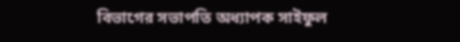বিভাগের সভাপতি অধ্যাপক সাইফুল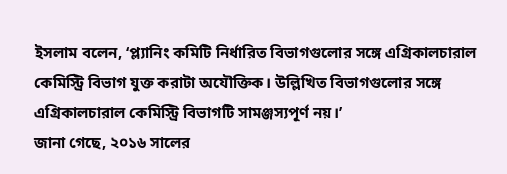ইসলাম বলেন, ‘প্ল্যানিং কমিটি নির্ধারিত বিভাগগুলোর সঙ্গে এগ্রিকালচারাল কেমিস্ট্রি বিভাগ যুক্ত করাটা অযৌক্তিক। উল্লিখিত বিভাগগুলোর সঙ্গে এগ্রিকালচারাল কেমিস্ট্রি বিভাগটি সামঞ্জস্যপূর্ণ নয়।’
জানা গেছে, ২০১৬ সালের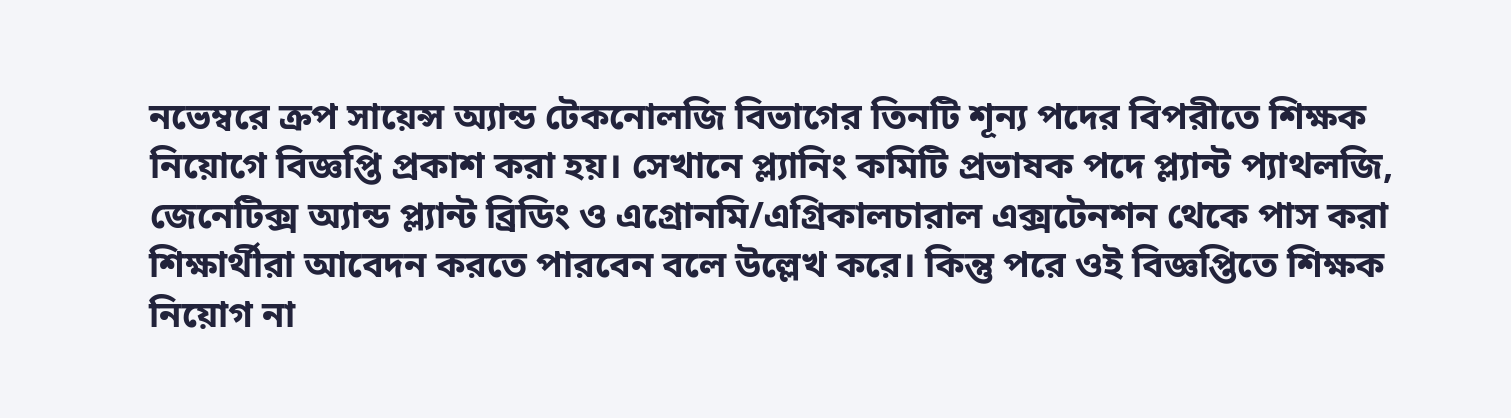নভেম্বরে ক্রপ সায়েন্স অ্যান্ড টেকনোলজি বিভাগের তিনটি শূন্য পদের বিপরীতে শিক্ষক নিয়োগে বিজ্ঞপ্তি প্রকাশ করা হয়। সেখানে প্ল্যানিং কমিটি প্রভাষক পদে প্ল্যান্ট প্যাথলজি, জেনেটিক্স অ্যান্ড প্ল্যান্ট ব্রিডিং ও এগ্রোনমি/এগ্রিকালচারাল এক্সটেনশন থেকে পাস করা শিক্ষার্থীরা আবেদন করতে পারবেন বলে উল্লেখ করে। কিন্তু পরে ওই বিজ্ঞপ্তিতে শিক্ষক নিয়োগ না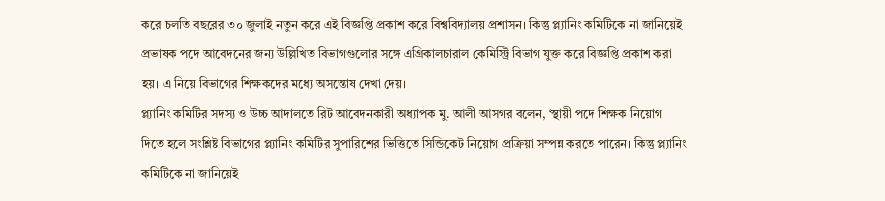করে চলতি বছরের ৩০ জুলাই নতুন করে এই বিজ্ঞপ্তি প্রকাশ করে বিশ্ববিদ্যালয় প্রশাসন। কিন্তু প্ল্যানিং কমিটিকে না জানিয়েই প্রভাষক পদে আবেদনের জন্য উল্লিখিত বিভাগগুলোর সঙ্গে এগ্রিকালচারাল কেমিস্ট্রি বিভাগ যুক্ত করে বিজ্ঞপ্তি প্রকাশ করা হয়। এ নিয়ে বিভাগের শিক্ষকদের মধ্যে অসন্তোষ দেখা দেয়।
প্ল্যানিং কমিটির সদস্য ও উচ্চ আদালতে রিট আবেদনকারী অধ্যাপক মু. আলী আসগর বলেন, ‘স্থায়ী পদে শিক্ষক নিয়োগ দিতে হলে সংশ্লিষ্ট বিভাগের প্ল্যানিং কমিটির সুপারিশের ভিত্তিতে সিন্ডিকেট নিয়োগ প্রক্রিয়া সম্পন্ন করতে পারেন। কিন্তু প্ল্যানিং কমিটিকে না জানিয়েই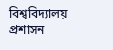বিশ্ববিদ্যালয় প্রশাসন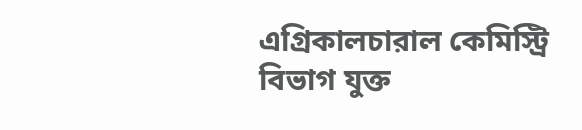এগ্রিকালচারাল কেমিস্ট্রি বিভাগ যুক্ত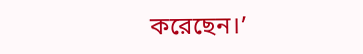করেছেন।’